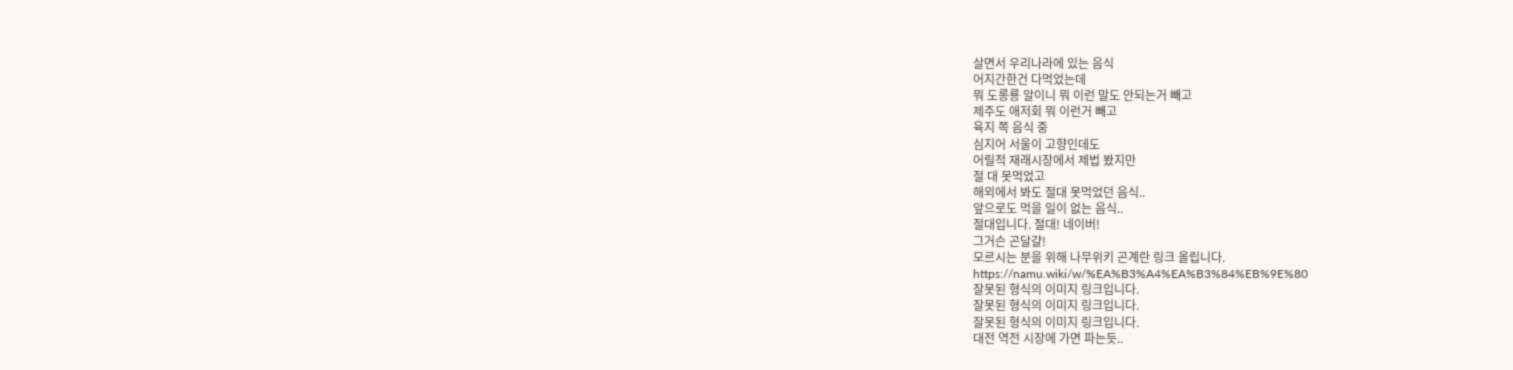살면서 우리나라에 있는 음식
어지간한건 다먹었는데
뭐 도롱룡 알이니 뭐 이런 말도 안되는거 빼고
제주도 애저회 뭐 이런거 빼고
육지 쪽 음식 중
심지어 서울이 고향인데도
어릴적 재래시장에서 제법 봤지만
절 대 못먹었고
해외에서 봐도 절대 못먹었던 음식..
앞으로도 먹을 일이 없는 음식..
절대입니다. 절대! 네이버!
그거슨 곤달걀!
모르시는 분을 위해 나무위키 곤계란 링크 올립니다.
https://namu.wiki/w/%EA%B3%A4%EA%B3%84%EB%9E%80
잘못된 형식의 이미지 링크입니다.
잘못된 형식의 이미지 링크입니다.
잘못된 형식의 이미지 링크입니다.
대전 역전 시장에 가면 파는듯..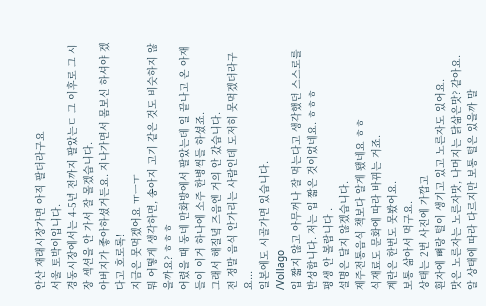안산 재래시장가면 아직 팔더라구요
서울 토박이입니다.
경동시장에서는 4-5년 전까지 팔았는ㄷ 그 이후로 그 시장 섹션을 안 가서 잘 몰겠습니다.
아버지가 좋아하셨거든요. 지나가면서 몸보신 하셔야 겠다고 호로록!
지금은 못먹겠어요 ㅠㅡㅜ
뭐 어떻게 생각하면, 송아지 고기 같은 것도 비슷하지 않을까요? ㅎㅎㅎ
어렸을 때 동네 만화방에서 팔았는데 일 끝나고 온 아재들이 이거 하나에 소주 한병씩들 하셨죠.
그래서 해질녘 즈음엔 거의 안 갔습니다.
전 정말 음식 안가리는 사람인데 도저히 못먹겠더라구요...
일본에도 시골가면 있습니다.
/Vollago
입 짧지 않고 아무꺼나 잘 먹는다고 생각했던 스스로를 반성합니다. 저는 입 짧은 것이었네요. ㅎㅎㅎ
평생 안 볼랍니다 .
설명은 달지 않겠습니다.
제주전통음식 책보다 알게 됐네요 ㅎㅎ
식재료도 문화에 따라 바뀌는 거죠.
계란은 한번도 못봤어요.
보통 삶아서 먹구요.
상태는 2번 사진에 가깝고
흰자에 뼈랑 털이 생기고 있고 노른자도 있어요.
맛은 노른자는 노른자맛, 나머지는 닭삶은맛? 같아요.
알 상태에 따라 다르지만 보통 털은 있을까 말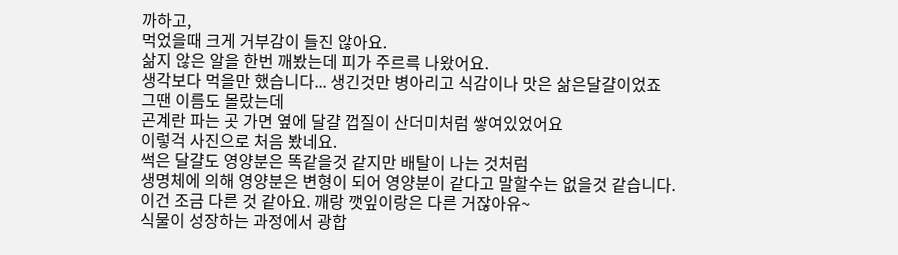까하고,
먹었을때 크게 거부감이 들진 않아요.
삶지 않은 알을 한번 깨봤는데 피가 주르륵 나왔어요.
생각보다 먹을만 했습니다... 생긴것만 병아리고 식감이나 맛은 삶은달걀이었죠
그땐 이름도 몰랐는데
곤계란 파는 곳 가면 옆에 달걀 껍질이 산더미처럼 쌓여있었어요
이렇걱 사진으로 처음 봤네요.
썩은 달걀도 영양분은 똑같을것 같지만 배탈이 나는 것처럼
생명체에 의해 영양분은 변형이 되어 영양분이 같다고 말할수는 없을것 같습니다.
이건 조금 다른 것 같아요. 깨랑 깻잎이랑은 다른 거잖아유~
식물이 성장하는 과정에서 광합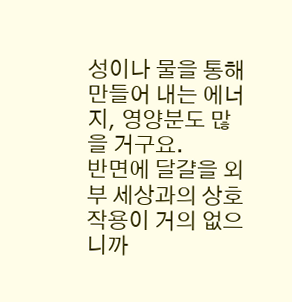성이나 물을 통해 만들어 내는 에너지, 영양분도 많을 거구요.
반면에 달걀을 외부 세상과의 상호작용이 거의 없으니까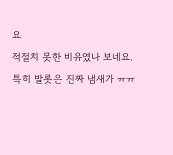요
적절치 못한 비유였나 보네요.
특히 발롯은 진짜 냄새가 ㅠㅠ